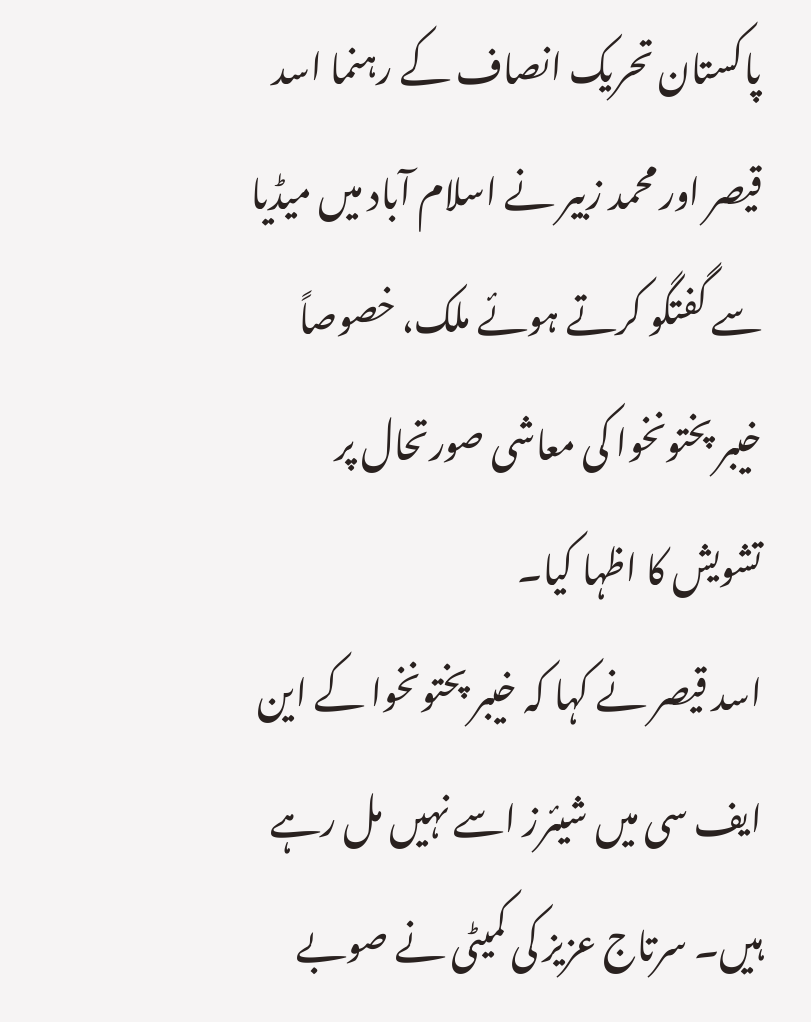پاکستان تحریک انصاف کے رہنما اسد قیصر اور محمد زبیر نے اسلام آباد میں میڈیا سے گفتگو کرتے ہوئے ملک، خصوصاً خیبر پختونخوا کی معاشی صورتحال پر تشویش کا اظہا کیا۔
اسد قیصر نے کہا کہ خیبر پختونخوا کے این ایف سی میں شیئرز اسے نہیں مل رہے ہیں۔ سرتاج عزیز کی کمیٹی نے صوبے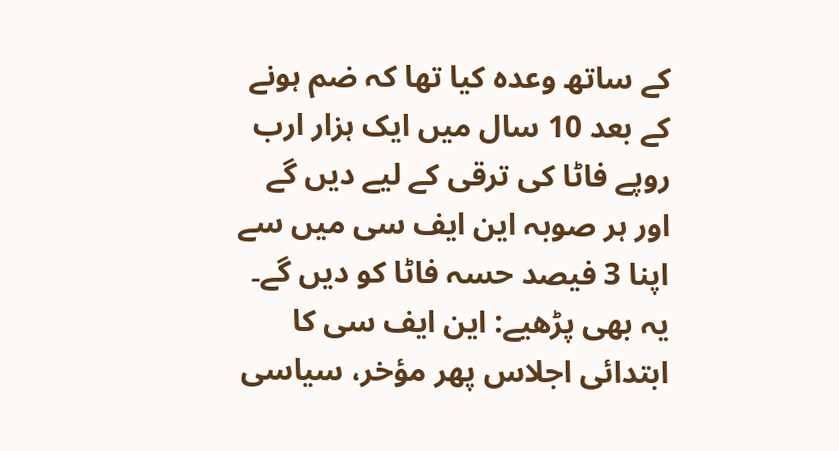کے ساتھ وعدہ کیا تھا کہ ضم ہونے کے بعد 10 سال میں ایک ہزار ارب روپے فاٹا کی ترقی کے لیے دیں گے اور ہر صوبہ این ایف سی میں سے اپنا 3 فیصد حسہ فاٹا کو دیں گے۔
یہ بھی پڑھیے: این ایف سی کا ابتدائی اجلاس پھر مؤخر، سیاسی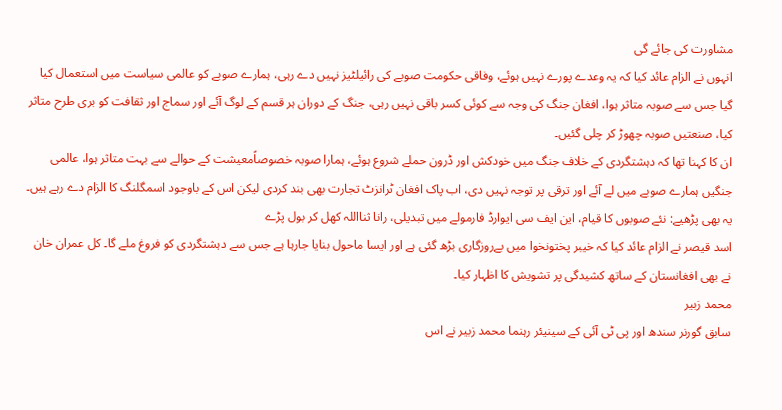مشاورت کی جائے گی
انہوں نے الزام عائد کیا کہ یہ وعدے پورے نہیں ہوئے، وفاقی حکومت صوبے کی رائیلٹیز نہیں دے رہی، ہمارے صوبے کو عالمی سیاست میں استعمال کیا گیا جس سے صوبہ متاثر ہوا، افغان جنگ کی وجہ سے کوئی کسر باقی نہیں رہی، جنگ کے دوران ہر قسم کے لوگ آئے اور سماج اور ثقافت کو بری طرح متاثر کیا، صنعتیں صوبہ چھوڑ کر چلی گئیں۔
ان کا کہنا تھا کہ دہشتگردی کے خلاف جنگ میں خودکش اور ڈرون حملے شروع ہوئے، ہمارا صوبہ خصوصاًمعیشت کے حوالے سے بہت متاثر ہوا، عالمی جنگیں ہمارے صوبے میں لے آئے اور ترقی پر توجہ نہیں دی، اب پاک افغان ٹرانزٹ تجارت بھی بند کردی لیکن اس کے باوجود اسمگلنگ کا الزام دے رہے ہیں۔
یہ بھی پڑھیے: نئے صوبوں کا قیام، این ایف سی ایوارڈ فارمولے میں تبدیلی، رانا ثنااللہ کھل کر بول پڑے
اسد قیصر نے الزام عائد کیا کہ خیبر پختونخوا میں بےروزگاری بڑھ گئی ہے اور ایسا ماحول بنایا جارہا ہے جس سے دہشتگردی کو فروغ ملے گا۔ کل عمران خان نے بھی افغانستان کے ساتھ کشیدگی پر تشویش کا اظہار کیا۔
محمد زبیر
سابق گورنر سندھ اور پی ٹی آئی کے سینیئر رہنما محمد زبیر نے اس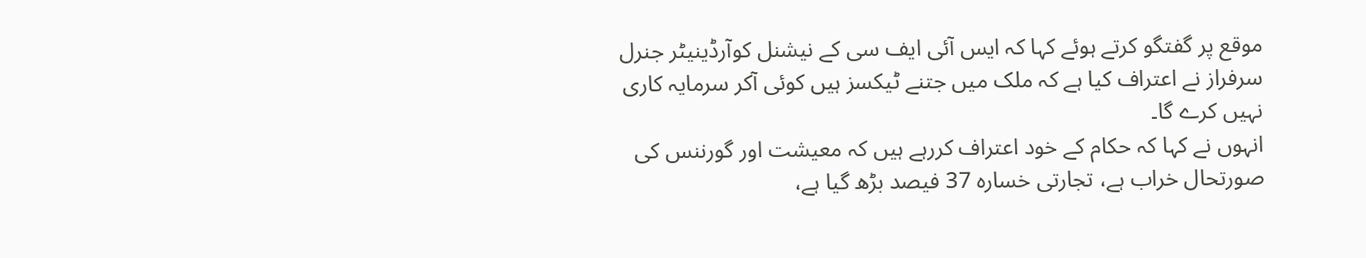موقع پر گفتگو کرتے ہوئے کہا کہ ایس آئی ایف سی کے نیشنل کوآرڈینیٹر جنرل سرفراز نے اعتراف کیا ہے کہ ملک میں جتنے ٹیکسز ہیں کوئی آکر سرمایہ کاری نہیں کرے گا۔
انہوں نے کہا کہ حکام کے خود اعتراف کررہے ہیں کہ معیشت اور گورننس کی صورتحال خراب ہے، تجارتی خسارہ 37 فیصد بڑھ گیا ہے،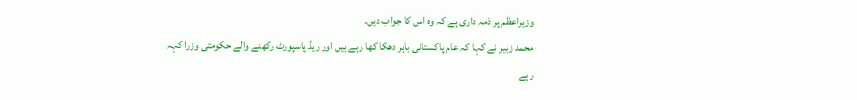وزیراعظم پر ذمہ داری ہے کہ وہ اس کا جواب دیں۔
محمد زبیر نے کہا کہ عام پاکستانی باہر دھکا کھا رہے ہیں اور ریڈ پاسپورٹ رکھنے والے حکومتی وزرا کہہ رہے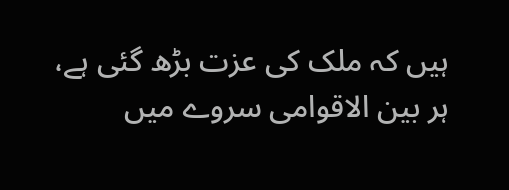ہیں کہ ملک کی عزت بڑھ گئی ہے، ہر بین الاقوامی سروے میں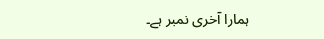ہمارا آخری نمبر ہے۔